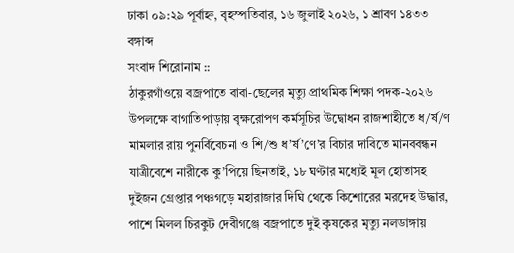ঢাকা ০৯:২৯ পূর্বাহ্ন, বৃহস্পতিবার, ১৬ জুলাই ২০২৬, ১ শ্রাবণ ১৪৩৩ বঙ্গাব্দ
সংবাদ শিরোনাম ::
ঠাকুরগাঁওয়ে বজ্রপাতে বাবা-ছেলের মৃত্যু প্রাথমিক শিক্ষা পদক-২০২৬ উপলক্ষে বাগাতিপাড়ায় বৃক্ষরোপণ কর্মসূচির উদ্বোধন রাজশাহীতে ধ/র্ষ/ণ মামলার রায় পুনর্বিবেচনা ও শি/শু ধ’র্ষ’ণে’র বিচার দাবিতে মানববন্ধন যাত্রীবেশে নারীকে কু’পিয়ে ছিনতাই, ১৮ ঘণ্টার মধ্যেই মূল হোতাসহ দুইজন গ্রেপ্তার পঞ্চগড়ে মহারাজার দিঘি থেকে কিশোরের মরদেহ উদ্ধার, পাশে মিলল চিরকুট দেবীগঞ্জে বজ্রপাতে দুই কৃষকের মৃত্যু নলডাঙ্গায়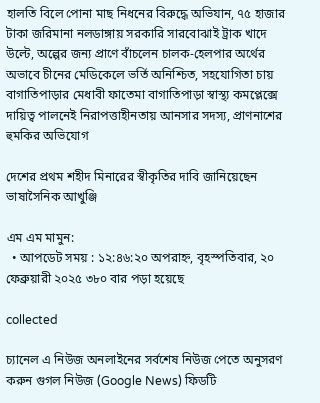হালতি বিলে পোনা মাছ নিধনের বিরুদ্ধে অভিযান, ৭৫ হাজার টাকা জরিমানা নলডাঙ্গায় সরকারি সারবোঝাই ট্রাক খাদে উল্টে, অল্পের জন্য প্রাণে বাঁচলেন চালক-হেলপার অর্থের অভাবে চীনের মেডিকেলে ভর্তি অনিশ্চিত, সহযোগিতা চায় বাগাতিপাড়ার মেধাবী ফাতেমা বাগাতিপাড়া স্বাস্থ্য কমপ্লেক্সে দায়িত্ব পালনেই নিরাপত্তাহীনতায় আনসার সদস্য, প্রাণনাশের হুমকির অভিযোগ

দেশের প্রথম শহীদ মিনারের স্বীকৃতির দাবি জানিয়েছেন ভাষাসৈনিক আখুঞ্জি

এম এম মামুন:
  • আপডেট সময় : ১২:৪৬:২০ অপরাহ্ন, বৃহস্পতিবার, ২০ ফেব্রুয়ারী ২০২৫ ৩৮০ বার পড়া হয়েছে

collected

চ্যানেল এ নিউজ অনলাইনের সর্বশেষ নিউজ পেতে অনুসরণ করুন গুগল নিউজ (Google News) ফিডটি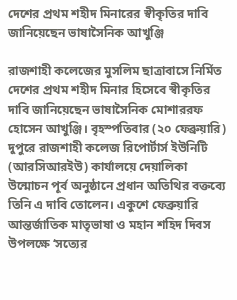দেশের প্রথম শহীদ মিনারের স্বীকৃতির দাবি জানিয়েছেন ভাষাসৈনিক আখুঞ্জি

রাজশাহী কলেজের মুসলিম ছাত্রাবাসে নির্মিত দেশের প্রথম শহীদ মিনার হিসেবে স্বীকৃতির দাবি জানিয়েছেন ভাষাসৈনিক মোশাররফ হোসেন আখুঞ্জি। বৃহস্পতিবার (২০ ফেব্রুয়ারি) দুপুরে রাজশাহী কলেজ রিপোর্টার্স ইউনিটি (আরসিআরইউ) কার্যালয়ে দেয়ালিকা উন্মোচন পূর্ব অনুষ্ঠানে প্রধান অতিথির বক্তব্যে তিনি এ দাবি তোলেন। একুশে ফেব্রুয়ারি আন্তর্জাতিক মাতৃভাষা ও মহান শহিদ দিবস উপলক্ষে ‘সত্যের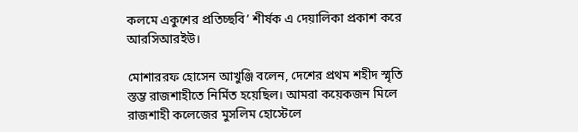কলমে একুশের প্রতিচ্ছবি’ শীর্ষক এ দেয়ালিকা প্রকাশ করে আরসিআরইউ।

মোশাররফ হোসেন আখুঞ্জি বলেন, দেশের প্রথম শহীদ স্মৃতি স্তম্ভ রাজশাহীতে নির্মিত হয়েছিল। আমরা কয়েকজন মিলে রাজশাহী কলেজের মুসলিম হোস্টেলে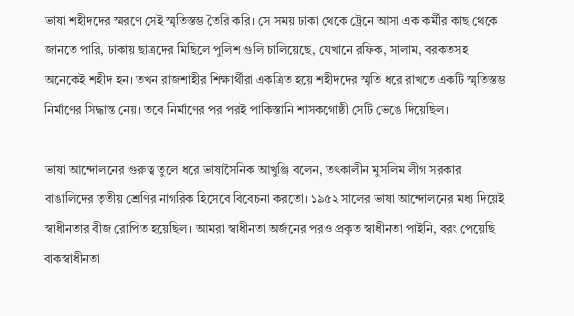ভাষা শহীদদের স্মরণে সেই স্মৃতিস্তম্ভ তৈরি করি। সে সময় ঢাকা থেকে ট্রেনে আসা এক কর্মীর কাছ থেকে জানতে পারি, ঢাকায় ছাত্রদের মিছিলে পুলিশ গুলি চালিয়েছে, যেখানে রফিক, সালাম, বরকতসহ অনেকেই শহীদ হন। তখন রাজশাহীর শিক্ষার্থীরা একত্রিত হয়ে শহীদদের স্মৃতি ধরে রাখতে একটি স্মৃতিস্তম্ভ নির্মাণের সিদ্ধান্ত নেয়। তবে নির্মাণের পর পরই পাকিস্তানি শাসকগোষ্ঠী সেটি ভেঙে দিয়েছিল।

ভাষা আন্দোলনের গুরুত্ব তুলে ধরে ভাষাসৈনিক আখুঞ্জি বলেন, তৎকালীন মুসলিম লীগ সরকার বাঙালিদের তৃতীয় শ্রেণির নাগরিক হিসেবে বিবেচনা করতো। ১৯৫২ সালের ভাষা আন্দোলনের মধ্য দিয়েই স্বাধীনতার বীজ রোপিত হয়েছিল। আমরা স্বাধীনতা অর্জনের পরও প্রকৃত স্বাধীনতা পাইনি, বরং পেয়েছি বাকস্বাধীনতা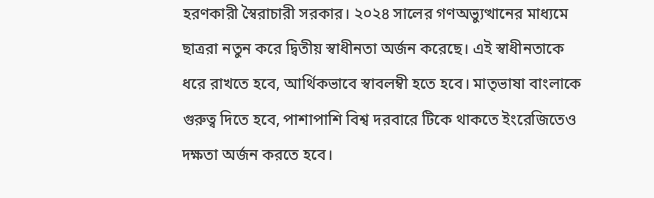হরণকারী স্বৈরাচারী সরকার। ২০২৪ সালের গণঅভ্যুত্থানের মাধ্যমে ছাত্ররা নতুন করে দ্বিতীয় স্বাধীনতা অর্জন করেছে। এই স্বাধীনতাকে ধরে রাখতে হবে, আর্থিকভাবে স্বাবলম্বী হতে হবে। মাতৃভাষা বাংলাকে গুরুত্ব দিতে হবে, পাশাপাশি বিশ্ব দরবারে টিকে থাকতে ইংরেজিতেও দক্ষতা অর্জন করতে হবে।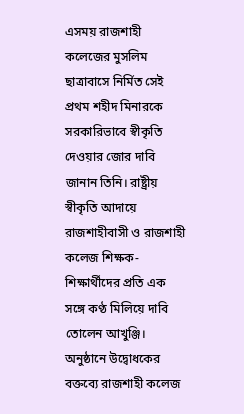এসময় রাজশাহী কলেজের মুসলিম ছাত্রাবাসে নির্মিত সেই প্রথম শহীদ মিনারকে সরকারিভাবে স্বীকৃতি দেওয়ার জোর দাবি জানান তিনি। রাষ্ট্রীয় স্বীকৃতি আদায়ে রাজশাহীবাসী ও রাজশাহী কলেজ শিক্ষক-শিক্ষার্থীদের প্রতি এক সঙ্গে কণ্ঠ মিলিয়ে দাবি তোলেন আখুঞ্জি।
অনুষ্ঠানে উদ্বোধকের বক্তব্যে রাজশাহী কলেজ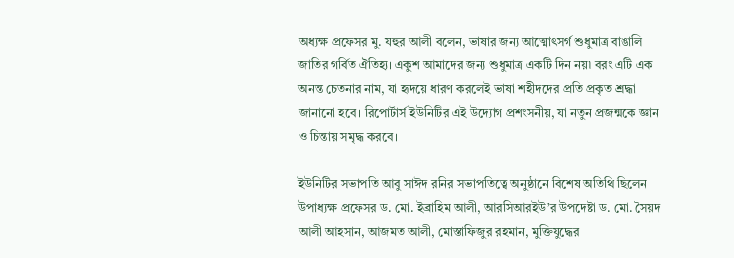অধ্যক্ষ প্রফেসর মু. যহুর আলী বলেন, ভাষার জন্য আত্মোৎসর্গ শুধুমাত্র বাঙালি জাতির গর্বিত ঐতিহ্য। একুশ আমাদের জন্য শুধুমাত্র একটি দিন নয়৷ বরং এটি এক অনন্ত চেতনার নাম, যা হৃদয়ে ধারণ করলেই ভাষা শহীদদের প্রতি প্রকৃত শ্রদ্ধা জানানো হবে। রিপোর্টার্স ইউনিটির এই উদ্যোগ প্রশংসনীয়, যা নতুন প্রজন্মকে জ্ঞান ও চিন্তায় সমৃদ্ধ করবে।

ইউনিটির সভাপতি আবু সাঈদ রনির সভাপতিত্বে অনুষ্ঠানে বিশেষ অতিথি ছিলেন উপাধ্যক্ষ প্রফেসর ড. মো. ইব্রাহিম আলী, আরসিআরইউ’র উপদেষ্টা ড. মো. সৈয়দ আলী আহসান, আজমত আলী, মোস্তাফিজুর রহমান, মুক্তিযুদ্ধের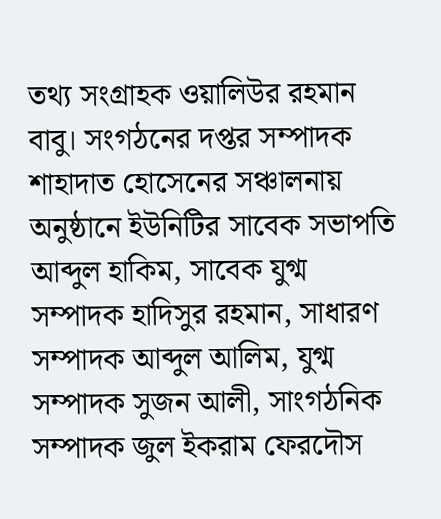তথ্য সংগ্রাহক ওয়ালিউর রহমান বাবু। সংগঠনের দপ্তর সম্পাদক শাহাদাত হোসেনের সঞ্চালনায় অনুষ্ঠানে ইউনিটির সাবেক সভাপতি আব্দুল হাকিম, সাবেক যুগ্ম সম্পাদক হাদিসুর রহমান, সাধারণ সম্পাদক আব্দুল আলিম, যুগ্ম সম্পাদক সুজন আলী, সাংগঠনিক সম্পাদক জুল ইকরাম ফেরদৌস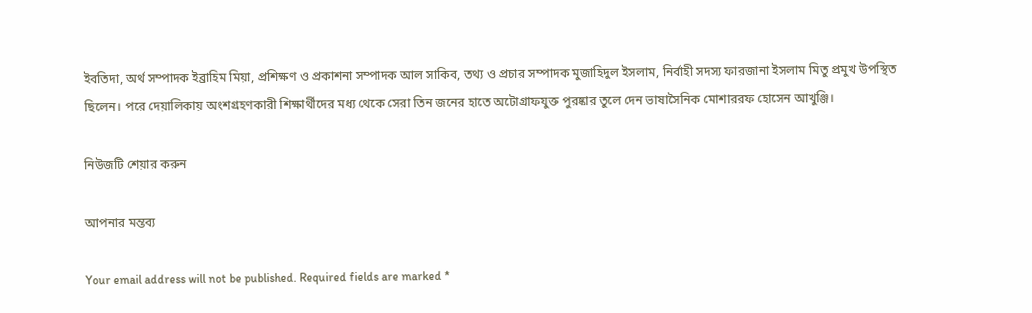ইবতিদা, অর্থ সম্পাদক ইব্রাহিম মিয়া, প্রশিক্ষণ ও প্রকাশনা সম্পাদক আল সাকিব, তথ্য ও প্রচার সম্পাদক মুজাহিদুল ইসলাম, নির্বাহী সদস্য ফারজানা ইসলাম মিতু প্রমুখ উপস্থিত ছিলেন। পরে দেয়ালিকায় অংশগ্রহণকারী শিক্ষার্থীদের মধ্য থেকে সেরা তিন জনের হাতে অটোগ্রাফযুক্ত পুরষ্কার তুলে দেন ভাষাসৈনিক মোশাররফ হোসেন আখুঞ্জি।

নিউজটি শেয়ার করুন

আপনার মন্তব্য

Your email address will not be published. Required fields are marked *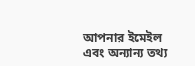আপনার ইমেইল এবং অন্যান্য তথ্য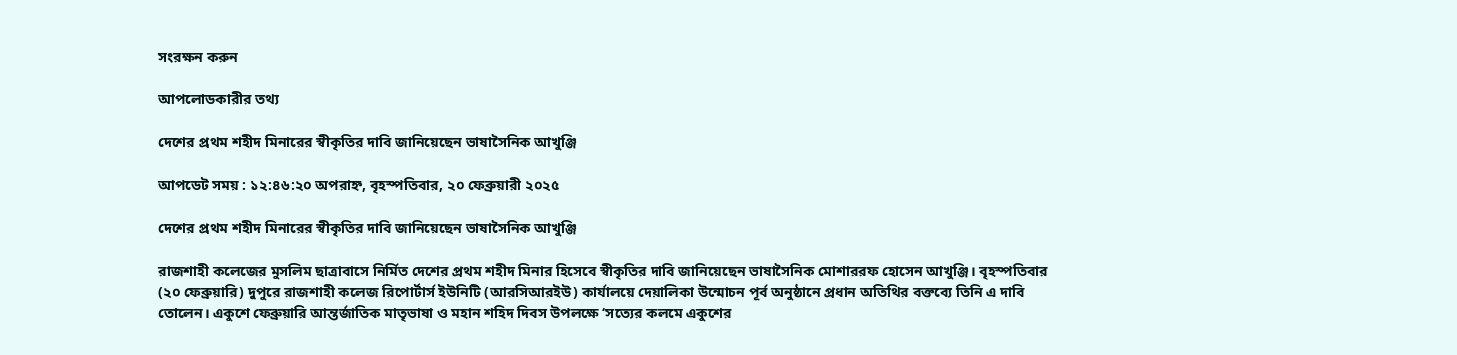সংরক্ষন করুন

আপলোডকারীর তথ্য

দেশের প্রথম শহীদ মিনারের স্বীকৃতির দাবি জানিয়েছেন ভাষাসৈনিক আখুঞ্জি

আপডেট সময় : ১২:৪৬:২০ অপরাহ্ন, বৃহস্পতিবার, ২০ ফেব্রুয়ারী ২০২৫

দেশের প্রথম শহীদ মিনারের স্বীকৃতির দাবি জানিয়েছেন ভাষাসৈনিক আখুঞ্জি

রাজশাহী কলেজের মুসলিম ছাত্রাবাসে নির্মিত দেশের প্রথম শহীদ মিনার হিসেবে স্বীকৃতির দাবি জানিয়েছেন ভাষাসৈনিক মোশাররফ হোসেন আখুঞ্জি। বৃহস্পতিবার (২০ ফেব্রুয়ারি) দুপুরে রাজশাহী কলেজ রিপোর্টার্স ইউনিটি (আরসিআরইউ) কার্যালয়ে দেয়ালিকা উন্মোচন পূর্ব অনুষ্ঠানে প্রধান অতিথির বক্তব্যে তিনি এ দাবি তোলেন। একুশে ফেব্রুয়ারি আন্তর্জাতিক মাতৃভাষা ও মহান শহিদ দিবস উপলক্ষে ‘সত্যের কলমে একুশের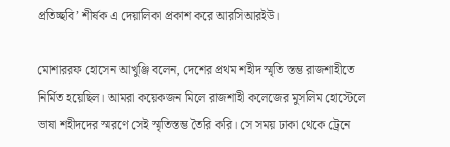প্রতিচ্ছবি’ শীর্ষক এ দেয়ালিকা প্রকাশ করে আরসিআরইউ।

মোশাররফ হোসেন আখুঞ্জি বলেন, দেশের প্রথম শহীদ স্মৃতি স্তম্ভ রাজশাহীতে নির্মিত হয়েছিল। আমরা কয়েকজন মিলে রাজশাহী কলেজের মুসলিম হোস্টেলে ভাষা শহীদদের স্মরণে সেই স্মৃতিস্তম্ভ তৈরি করি। সে সময় ঢাকা থেকে ট্রেনে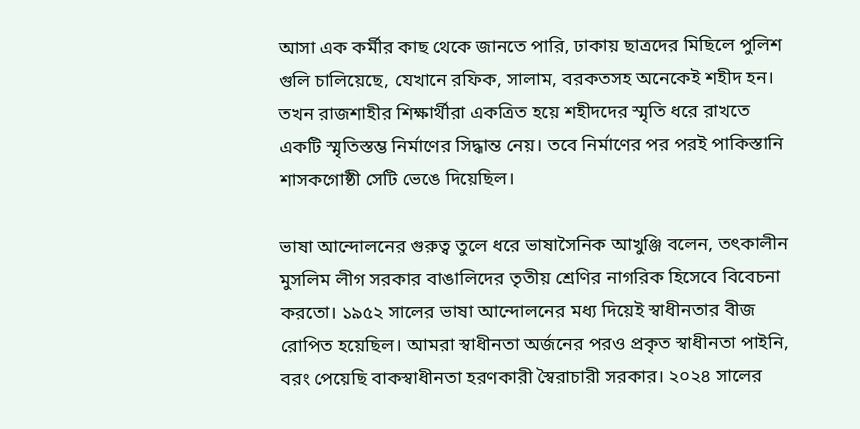আসা এক কর্মীর কাছ থেকে জানতে পারি, ঢাকায় ছাত্রদের মিছিলে পুলিশ গুলি চালিয়েছে, যেখানে রফিক, সালাম, বরকতসহ অনেকেই শহীদ হন। তখন রাজশাহীর শিক্ষার্থীরা একত্রিত হয়ে শহীদদের স্মৃতি ধরে রাখতে একটি স্মৃতিস্তম্ভ নির্মাণের সিদ্ধান্ত নেয়। তবে নির্মাণের পর পরই পাকিস্তানি শাসকগোষ্ঠী সেটি ভেঙে দিয়েছিল।

ভাষা আন্দোলনের গুরুত্ব তুলে ধরে ভাষাসৈনিক আখুঞ্জি বলেন, তৎকালীন মুসলিম লীগ সরকার বাঙালিদের তৃতীয় শ্রেণির নাগরিক হিসেবে বিবেচনা করতো। ১৯৫২ সালের ভাষা আন্দোলনের মধ্য দিয়েই স্বাধীনতার বীজ রোপিত হয়েছিল। আমরা স্বাধীনতা অর্জনের পরও প্রকৃত স্বাধীনতা পাইনি, বরং পেয়েছি বাকস্বাধীনতা হরণকারী স্বৈরাচারী সরকার। ২০২৪ সালের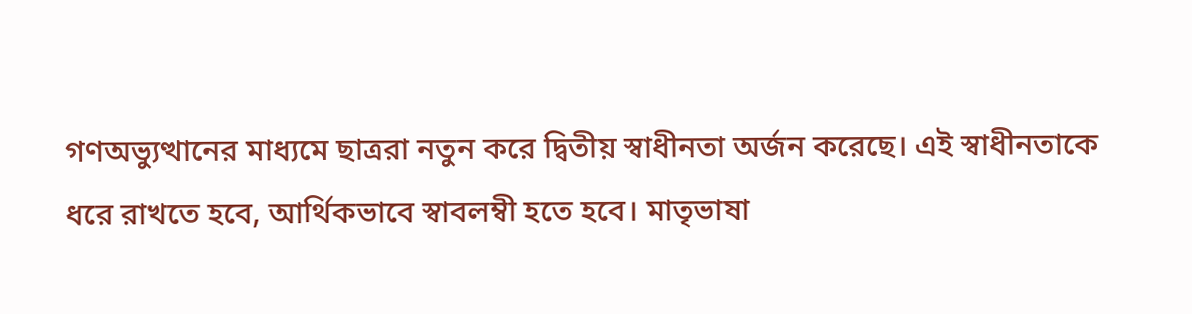গণঅভ্যুত্থানের মাধ্যমে ছাত্ররা নতুন করে দ্বিতীয় স্বাধীনতা অর্জন করেছে। এই স্বাধীনতাকে ধরে রাখতে হবে, আর্থিকভাবে স্বাবলম্বী হতে হবে। মাতৃভাষা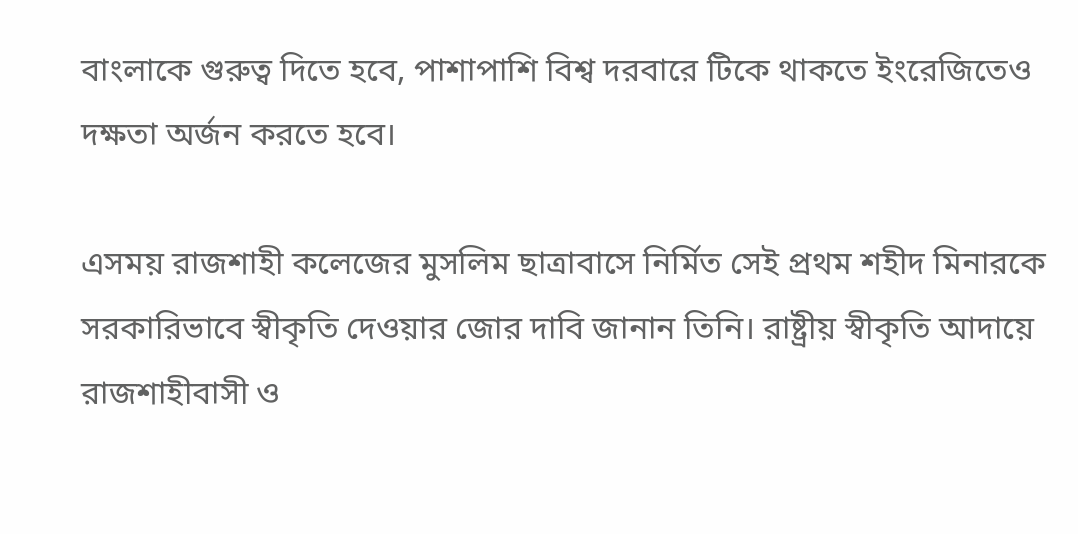বাংলাকে গুরুত্ব দিতে হবে, পাশাপাশি বিশ্ব দরবারে টিকে থাকতে ইংরেজিতেও দক্ষতা অর্জন করতে হবে।

এসময় রাজশাহী কলেজের মুসলিম ছাত্রাবাসে নির্মিত সেই প্রথম শহীদ মিনারকে সরকারিভাবে স্বীকৃতি দেওয়ার জোর দাবি জানান তিনি। রাষ্ট্রীয় স্বীকৃতি আদায়ে রাজশাহীবাসী ও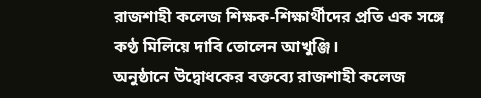রাজশাহী কলেজ শিক্ষক-শিক্ষার্থীদের প্রতি এক সঙ্গে কণ্ঠ মিলিয়ে দাবি তোলেন আখুঞ্জি।
অনুষ্ঠানে উদ্বোধকের বক্তব্যে রাজশাহী কলেজ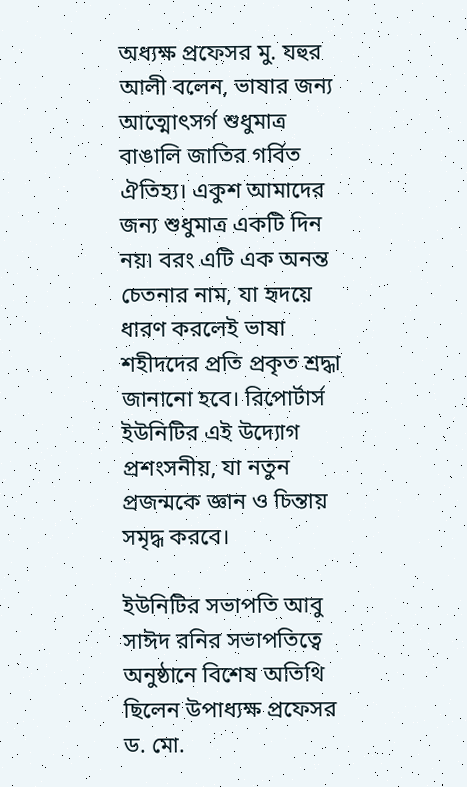অধ্যক্ষ প্রফেসর মু. যহুর আলী বলেন, ভাষার জন্য আত্মোৎসর্গ শুধুমাত্র বাঙালি জাতির গর্বিত ঐতিহ্য। একুশ আমাদের জন্য শুধুমাত্র একটি দিন নয়৷ বরং এটি এক অনন্ত চেতনার নাম, যা হৃদয়ে ধারণ করলেই ভাষা শহীদদের প্রতি প্রকৃত শ্রদ্ধা জানানো হবে। রিপোর্টার্স ইউনিটির এই উদ্যোগ প্রশংসনীয়, যা নতুন প্রজন্মকে জ্ঞান ও চিন্তায় সমৃদ্ধ করবে।

ইউনিটির সভাপতি আবু সাঈদ রনির সভাপতিত্বে অনুষ্ঠানে বিশেষ অতিথি ছিলেন উপাধ্যক্ষ প্রফেসর ড. মো.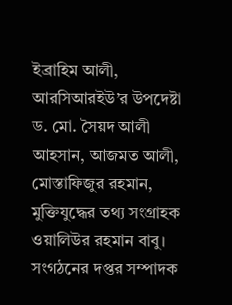ইব্রাহিম আলী, আরসিআরইউ’র উপদেষ্টা ড. মো. সৈয়দ আলী আহসান, আজমত আলী, মোস্তাফিজুর রহমান, মুক্তিযুদ্ধের তথ্য সংগ্রাহক ওয়ালিউর রহমান বাবু। সংগঠনের দপ্তর সম্পাদক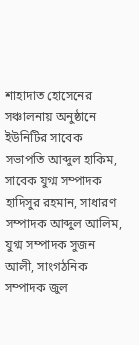শাহাদাত হোসেনের সঞ্চালনায় অনুষ্ঠানে ইউনিটির সাবেক সভাপতি আব্দুল হাকিম, সাবেক যুগ্ম সম্পাদক হাদিসুর রহমান, সাধারণ সম্পাদক আব্দুল আলিম, যুগ্ম সম্পাদক সুজন আলী, সাংগঠনিক সম্পাদক জুল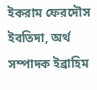ইকরাম ফেরদৌস ইবতিদা, অর্থ সম্পাদক ইব্রাহিম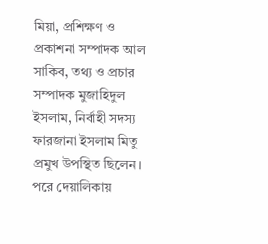মিয়া, প্রশিক্ষণ ও প্রকাশনা সম্পাদক আল সাকিব, তথ্য ও প্রচার সম্পাদক মুজাহিদুল ইসলাম, নির্বাহী সদস্য ফারজানা ইসলাম মিতু প্রমুখ উপস্থিত ছিলেন। পরে দেয়ালিকায়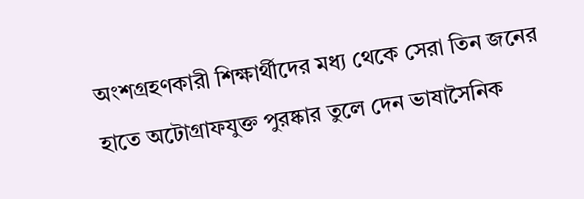অংশগ্রহণকারী শিক্ষার্থীদের মধ্য থেকে সেরা তিন জনের হাতে অটোগ্রাফযুক্ত পুরষ্কার তুলে দেন ভাষাসৈনিক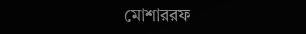মোশাররফ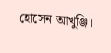হোসেন আখুঞ্জি।